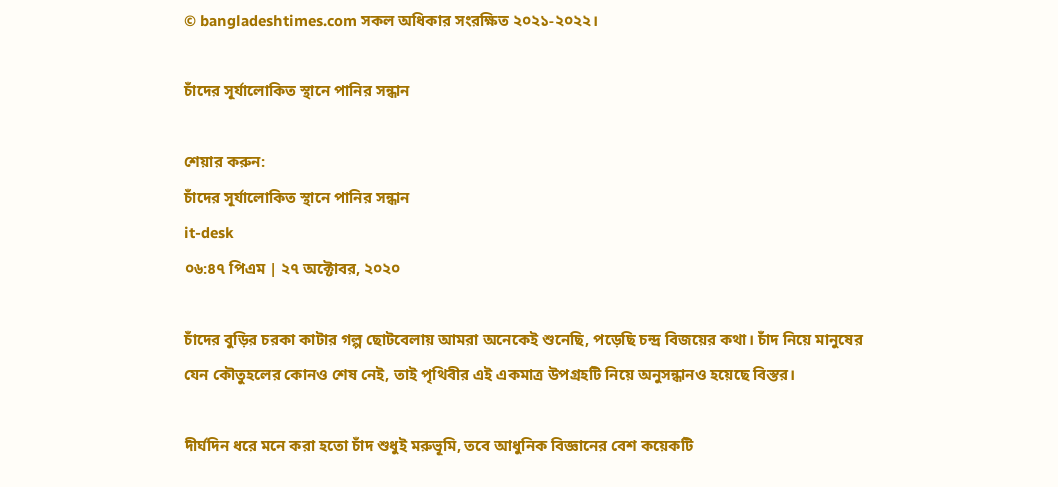© bangladeshtimes.com সকল অধিকার সংরক্ষিত ২০২১-২০২২।

চাঁদের সূর্যালোকিত স্থানে পানির সন্ধান

শেয়ার করুন:
চাঁদের সূর্যালোকিত স্থানে পানির সন্ধান
it-desk
০৬:৪৭ পিএম | ২৭ অক্টোবর, ২০২০

চাঁদের বুড়ির চরকা কাটার গল্প ছোটবেলায় আমরা অনেকেই শুনেছি, পড়েছি চন্দ্র বিজয়ের কথা। চাঁদ নিয়ে মানুষের যেন কৌতুহলের কোনও শেষ নেই, তাই পৃথিবীর এই একমাত্র উপগ্রহটি নিয়ে অনুসন্ধানও হয়েছে বিস্তর।

দীর্ঘদিন ধরে মনে করা হতো চাঁদ শুধুই মরুভূমি, তবে আধুনিক বিজ্ঞানের বেশ কয়েকটি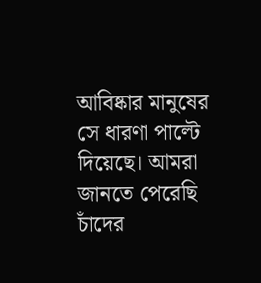আবিষ্কার মানুষের সে ধারণা পাল্টে দিয়েছে। আমরা জানতে পেরেছি চাঁদের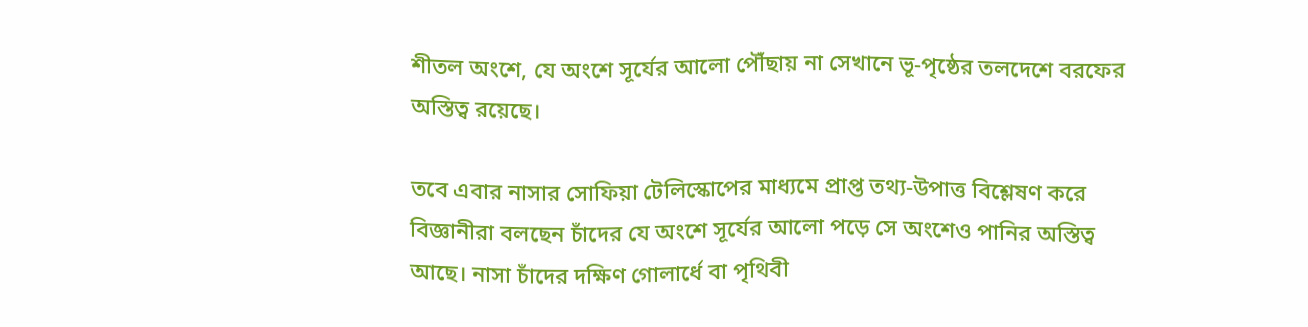শীতল অংশে, যে অংশে সূর্যের আলো পৌঁছায় না সেখানে ভূ-পৃষ্ঠের তলদেশে বরফের অস্তিত্ব রয়েছে।

তবে এবার নাসার সোফিয়া টেলিস্কোপের মাধ্যমে প্রাপ্ত তথ্য-উপাত্ত বিশ্লেষণ করে বিজ্ঞানীরা বলছেন চাঁদের যে অংশে সূর্যের আলো পড়ে সে অংশেও পানির অস্তিত্ব আছে। নাসা চাঁদের দক্ষিণ গোলার্ধে বা পৃথিবী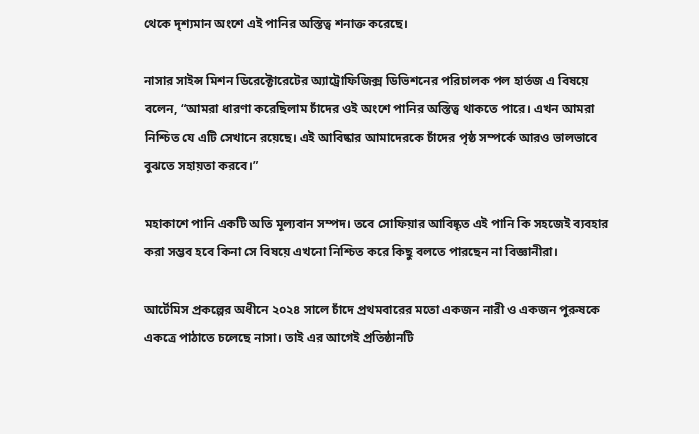থেকে দৃশ্যমান অংশে এই পানির অস্তিত্ব শনাক্ত করেছে।

নাসার সাইন্স মিশন ডিরেক্টোরেটের অ্যাট্রোফিজিক্স ডিভিশনের পরিচালক পল হার্তজ এ বিষয়ে বলেন, “আমরা ধারণা করেছিলাম চাঁদের ওই অংশে পানির অস্তিত্ব থাকতে পারে। এখন আমরা নিশ্চিত যে এটি সেখানে রয়েছে। এই আবিষ্কার আমাদেরকে চাঁদের পৃষ্ঠ সম্পর্কে আরও ভালভাবে বুঝতে সহায়তা করবে।”

মহাকাশে পানি একটি অতি মূল্যবান সম্পদ। তবে সোফিয়ার আবিষ্কৃত এই পানি কি সহজেই ব্যবহার করা সম্ভব হবে কিনা সে বিষয়ে এখনো নিশ্চিত করে কিছু বলতে পারছেন না বিজ্ঞানীরা।

আর্টেমিস প্রকল্পের অধীনে ২০২৪ সালে চাঁদে প্রথমবারের মতো একজন নারী ও একজন পুরুষকে একত্রে পাঠাতে চলেছে নাসা। তাই এর আগেই প্রতিষ্ঠানটি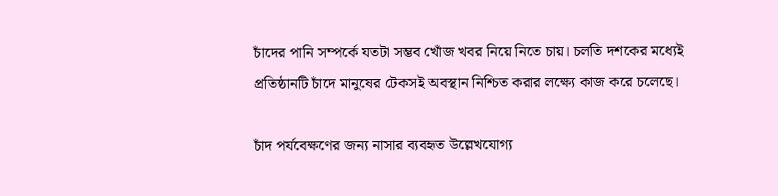চাঁদের পানি সম্পর্কে যতটা সম্ভব খোঁজ খবর নিয়ে নিতে চায়। চলতি দশকের মধ্যেই প্রতিষ্ঠানটি চাঁদে মানুষের টেকসই অবস্থান নিশ্চিত করার লক্ষ্যে কাজ করে চলেছে।

চাঁদ পর্যবেক্ষণের জন্য নাসার ব্যবহৃত উল্লেখযোগ্য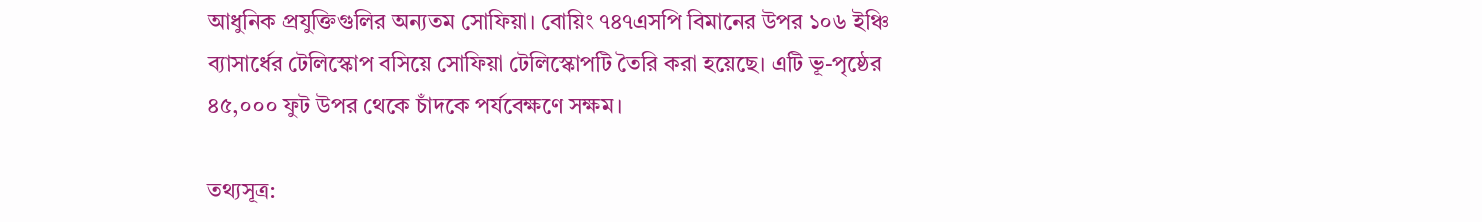আধুনিক প্রযুক্তিগুলির অন্যতম সোফিয়া। বোয়িং ৭৪৭এসপি বিমানের উপর ১০৬ ইঞ্চি ব্যাসার্ধের টেলিস্কোপ বসিয়ে সোফিয়া টেলিস্কোপটি তৈরি করা হয়েছে। এটি ভূ-পৃষ্ঠের ৪৫,০০০ ফুট উপর থেকে চাঁদকে পর্যবেক্ষণে সক্ষম।

তথ্যসূত্র: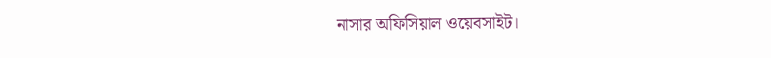নাসার অফিসিয়াল ওয়েবসাইট।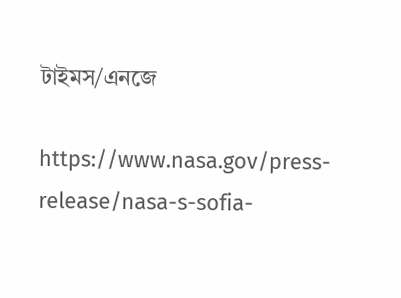টাইমস/এনজে

https://www.nasa.gov/press-release/nasa-s-sofia-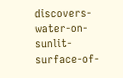discovers-water-on-sunlit-surface-of-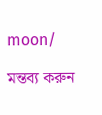moon/

মন্তব্য করুন